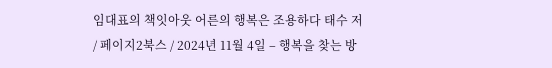임대표의 책잇아웃 어른의 행복은 조용하다 태수 저 / 페이지2북스 / 2024년 11월 4일 – 행복을 찾는 방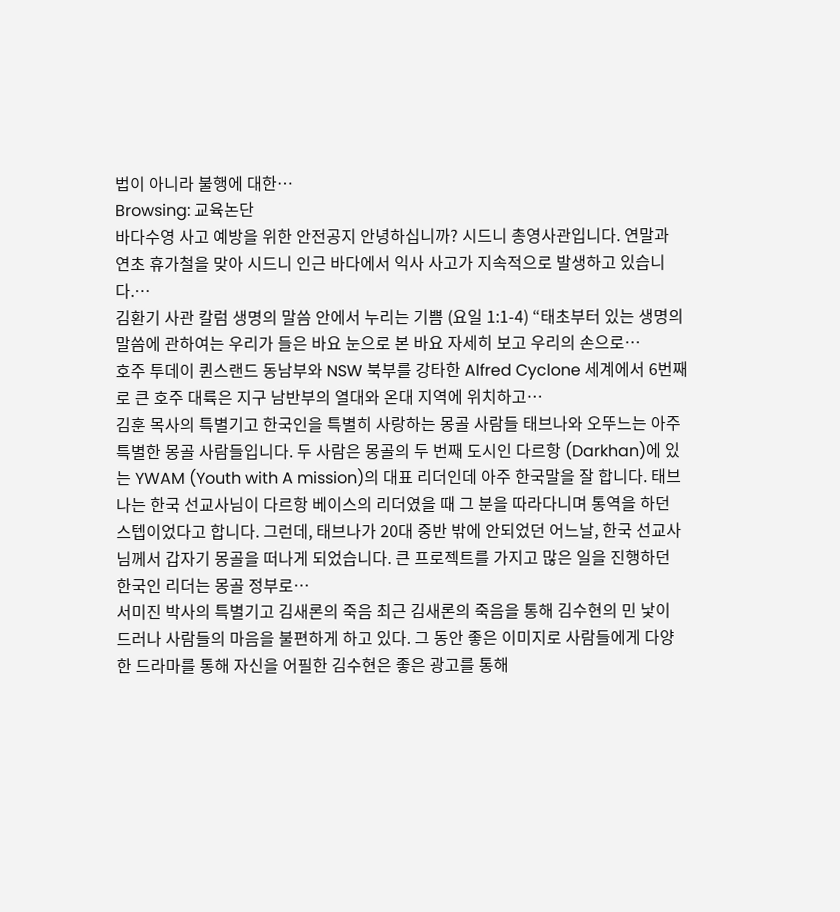법이 아니라 불행에 대한…
Browsing: 교육논단
바다수영 사고 예방을 위한 안전공지 안녕하십니까? 시드니 총영사관입니다. 연말과 연초 휴가철을 맞아 시드니 인근 바다에서 익사 사고가 지속적으로 발생하고 있습니다.…
김환기 사관 칼럼 생명의 말씀 안에서 누리는 기쁨 (요일 1:1-4) “태초부터 있는 생명의 말씀에 관하여는 우리가 들은 바요 눈으로 본 바요 자세히 보고 우리의 손으로…
호주 투데이 퀸스랜드 동남부와 NSW 북부를 강타한 Alfred Cyclone 세계에서 6번째로 큰 호주 대륙은 지구 남반부의 열대와 온대 지역에 위치하고…
김훈 목사의 특별기고 한국인을 특별히 사랑하는 몽골 사람들 태브나와 오뚜느는 아주 특별한 몽골 사람들입니다. 두 사람은 몽골의 두 번째 도시인 다르항 (Darkhan)에 있는 YWAM (Youth with A mission)의 대표 리더인데 아주 한국말을 잘 합니다. 태브나는 한국 선교사님이 다르항 베이스의 리더였을 때 그 분을 따라다니며 통역을 하던 스텝이었다고 합니다. 그런데, 태브나가 20대 중반 밖에 안되었던 어느날, 한국 선교사님께서 갑자기 몽골을 떠나게 되었습니다. 큰 프로젝트를 가지고 많은 일을 진행하던 한국인 리더는 몽골 정부로…
서미진 박사의 특별기고 김새론의 죽음 최근 김새론의 죽음을 통해 김수현의 민 낯이 드러나 사람들의 마음을 불편하게 하고 있다. 그 동안 좋은 이미지로 사람들에게 다양한 드라마를 통해 자신을 어필한 김수현은 좋은 광고를 통해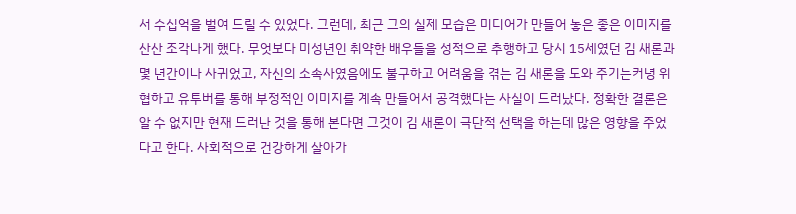서 수십억을 벌여 드릴 수 있었다. 그런데, 최근 그의 실제 모습은 미디어가 만들어 놓은 좋은 이미지를 산산 조각나게 했다. 무엇보다 미성년인 취약한 배우들을 성적으로 추행하고 당시 15세였던 김 새론과 몇 년간이나 사귀었고, 자신의 소속사였음에도 불구하고 어려움을 겪는 김 새론을 도와 주기는커녕 위협하고 유투버를 통해 부정적인 이미지를 계속 만들어서 공격했다는 사실이 드러났다. 정확한 결론은 알 수 없지만 현재 드러난 것을 통해 본다면 그것이 김 새론이 극단적 선택을 하는데 많은 영향을 주었다고 한다. 사회적으로 건강하게 살아가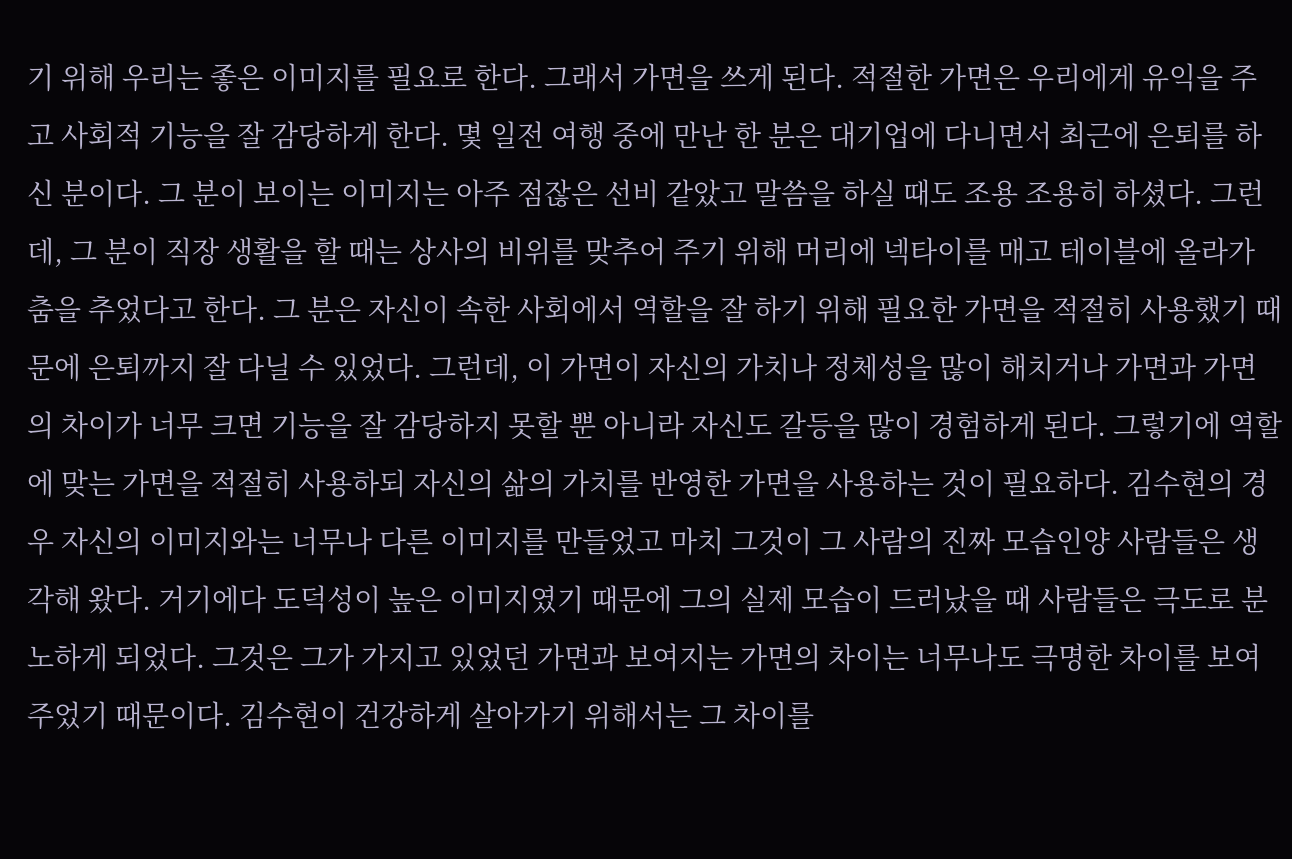기 위해 우리는 좋은 이미지를 필요로 한다. 그래서 가면을 쓰게 된다. 적절한 가면은 우리에게 유익을 주고 사회적 기능을 잘 감당하게 한다. 몇 일전 여행 중에 만난 한 분은 대기업에 다니면서 최근에 은퇴를 하신 분이다. 그 분이 보이는 이미지는 아주 점잖은 선비 같았고 말씀을 하실 때도 조용 조용히 하셨다. 그런데, 그 분이 직장 생활을 할 때는 상사의 비위를 맞추어 주기 위해 머리에 넥타이를 매고 테이블에 올라가 춤을 추었다고 한다. 그 분은 자신이 속한 사회에서 역할을 잘 하기 위해 필요한 가면을 적절히 사용했기 때문에 은퇴까지 잘 다닐 수 있었다. 그런데, 이 가면이 자신의 가치나 정체성을 많이 해치거나 가면과 가면의 차이가 너무 크면 기능을 잘 감당하지 못할 뿐 아니라 자신도 갈등을 많이 경험하게 된다. 그렇기에 역할에 맞는 가면을 적절히 사용하되 자신의 삶의 가치를 반영한 가면을 사용하는 것이 필요하다. 김수현의 경우 자신의 이미지와는 너무나 다른 이미지를 만들었고 마치 그것이 그 사람의 진짜 모습인양 사람들은 생각해 왔다. 거기에다 도덕성이 높은 이미지였기 때문에 그의 실제 모습이 드러났을 때 사람들은 극도로 분노하게 되었다. 그것은 그가 가지고 있었던 가면과 보여지는 가면의 차이는 너무나도 극명한 차이를 보여주었기 때문이다. 김수현이 건강하게 살아가기 위해서는 그 차이를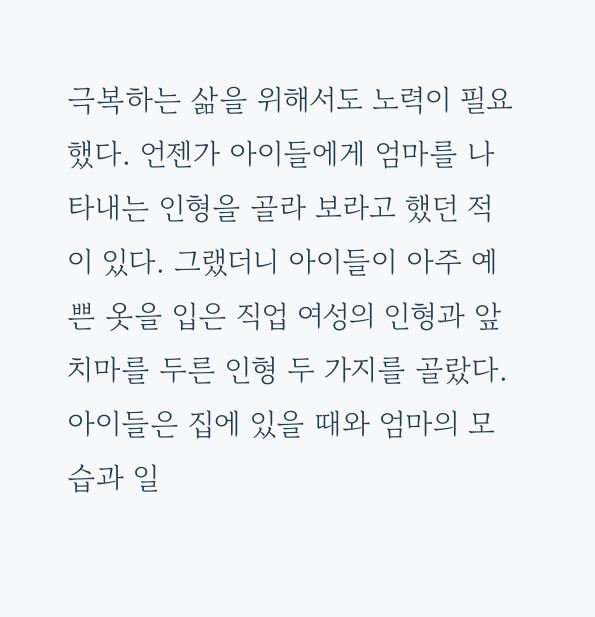극복하는 삶을 위해서도 노력이 필요했다. 언젠가 아이들에게 엄마를 나타내는 인형을 골라 보라고 했던 적이 있다. 그랬더니 아이들이 아주 예쁜 옷을 입은 직업 여성의 인형과 앞치마를 두른 인형 두 가지를 골랐다. 아이들은 집에 있을 때와 엄마의 모습과 일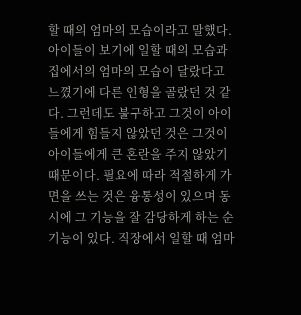할 때의 엄마의 모습이라고 말했다. 아이들이 보기에 일할 때의 모습과 집에서의 엄마의 모습이 달랐다고 느꼈기에 다른 인형을 골랐던 것 같다. 그런데도 불구하고 그것이 아이들에게 힘들지 않았던 것은 그것이 아이들에게 큰 혼란을 주지 않았기 때문이다. 필요에 따라 적절하게 가면을 쓰는 것은 융통성이 있으며 동시에 그 기능을 잘 감당하게 하는 순기능이 있다. 직장에서 일할 때 엄마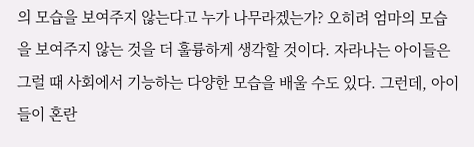의 모습을 보여주지 않는다고 누가 나무라겠는가? 오히려 엄마의 모습을 보여주지 않는 것을 더 훌륭하게 생각할 것이다. 자라나는 아이들은 그럴 때 사회에서 기능하는 다양한 모습을 배울 수도 있다. 그런데, 아이들이 혼란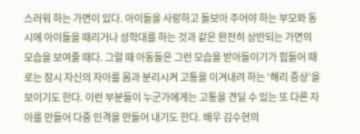스러워 하는 가면이 있다. 아이들을 사랑하고 돌보아 주어야 하는 부모와 동시에 아이들을 때리거나 성학대를 하는 것과 같은 완전히 상반되는 가면의 모습을 보여줄 때다. 그럴 때 아동들은 그런 모습을 받아들이기가 힘들어 때로는 잠시 자신의 자아를 몸과 분리시켜 고통을 이겨내려 하는 ‘해리 증상’을 보이기도 한다. 이런 부분들이 누군가에게는 고통을 견딜 수 있는 또 다른 자아를 만들어 다중 인격을 만들어 내기도 한다. 배우 김수현의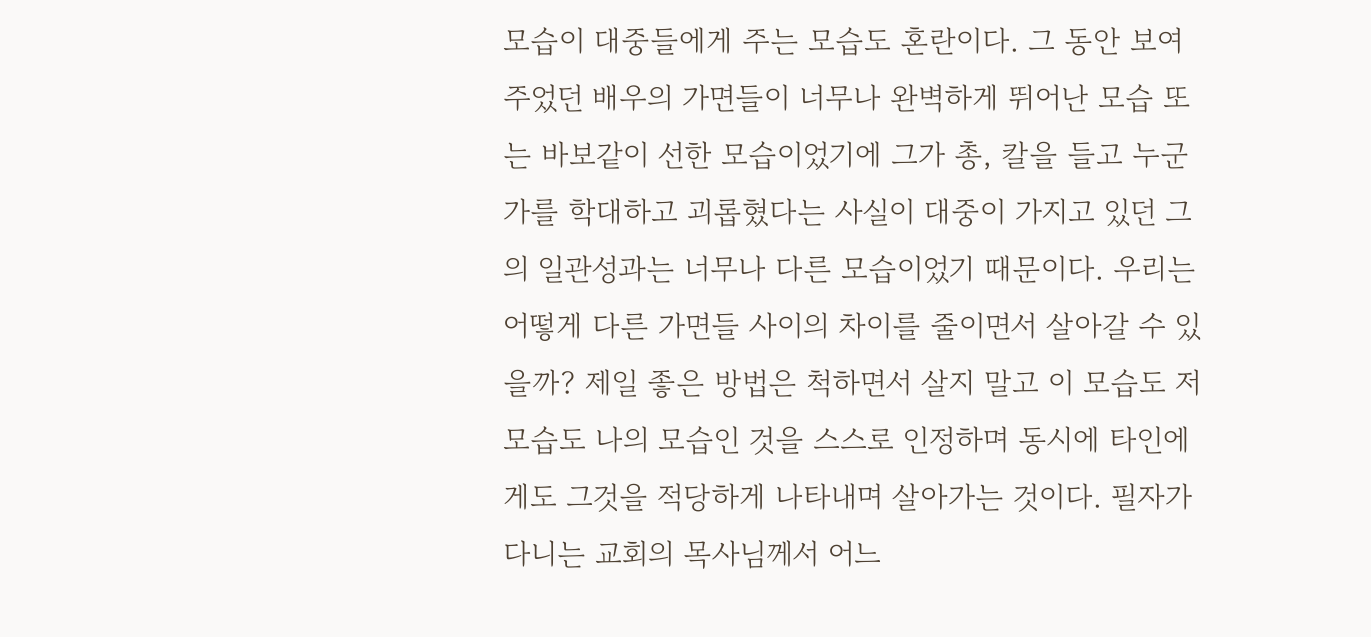모습이 대중들에게 주는 모습도 혼란이다. 그 동안 보여주었던 배우의 가면들이 너무나 완벽하게 뛰어난 모습 또는 바보같이 선한 모습이었기에 그가 총, 칼을 들고 누군가를 학대하고 괴롭혔다는 사실이 대중이 가지고 있던 그의 일관성과는 너무나 다른 모습이었기 때문이다. 우리는 어떻게 다른 가면들 사이의 차이를 줄이면서 살아갈 수 있을까? 제일 좋은 방법은 척하면서 살지 말고 이 모습도 저 모습도 나의 모습인 것을 스스로 인정하며 동시에 타인에게도 그것을 적당하게 나타내며 살아가는 것이다. 필자가 다니는 교회의 목사님께서 어느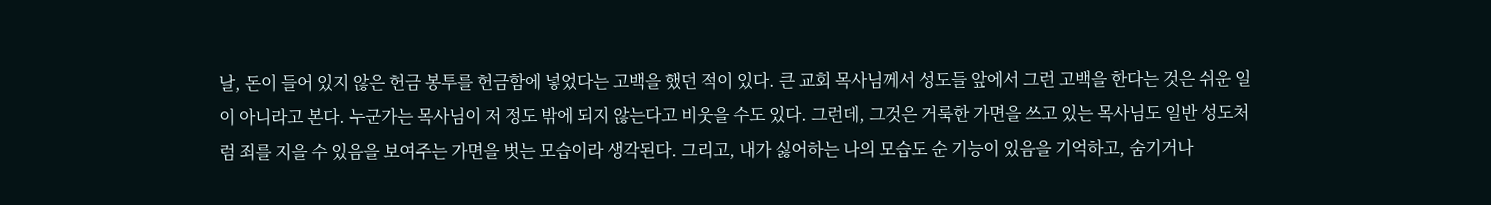날, 돈이 들어 있지 않은 헌금 봉투를 헌금함에 넣었다는 고백을 했던 적이 있다. 큰 교회 목사님께서 성도들 앞에서 그런 고백을 한다는 것은 쉬운 일이 아니라고 본다. 누군가는 목사님이 저 정도 밖에 되지 않는다고 비웃을 수도 있다. 그런데, 그것은 거룩한 가면을 쓰고 있는 목사님도 일반 성도처럼 죄를 지을 수 있음을 보여주는 가면을 벗는 모습이라 생각된다. 그리고, 내가 싫어하는 나의 모습도 순 기능이 있음을 기억하고, 숨기거나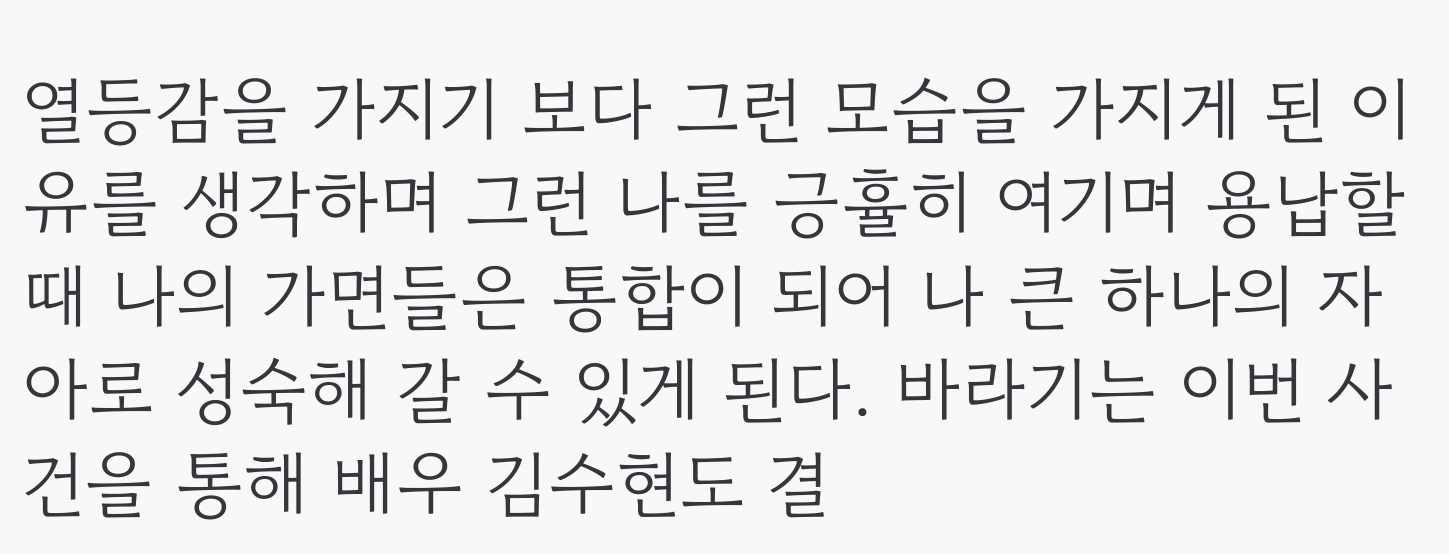열등감을 가지기 보다 그런 모습을 가지게 된 이유를 생각하며 그런 나를 긍휼히 여기며 용납할 때 나의 가면들은 통합이 되어 나 큰 하나의 자아로 성숙해 갈 수 있게 된다. 바라기는 이번 사건을 통해 배우 김수현도 결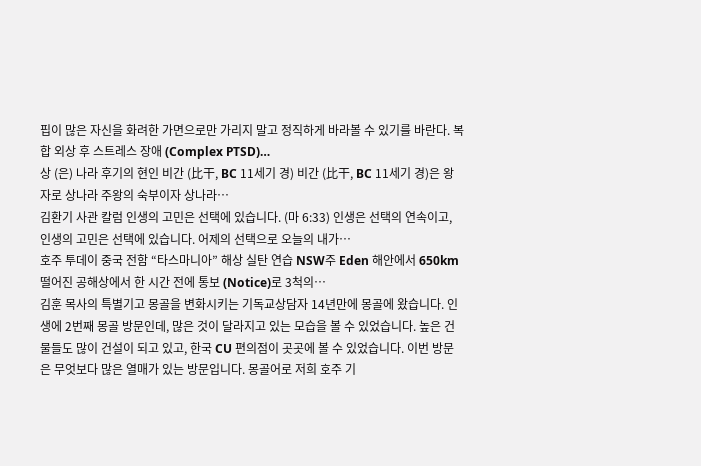핍이 많은 자신을 화려한 가면으로만 가리지 말고 정직하게 바라볼 수 있기를 바란다. 복합 외상 후 스트레스 장애 (Complex PTSD)…
상 (은) 나라 후기의 현인 비간 (比干, BC 11세기 경) 비간 (比干, BC 11세기 경)은 왕자로 상나라 주왕의 숙부이자 상나라…
김환기 사관 칼럼 인생의 고민은 선택에 있습니다. (마 6:33) 인생은 선택의 연속이고, 인생의 고민은 선택에 있습니다. 어제의 선택으로 오늘의 내가…
호주 투데이 중국 전함 “타스마니아” 해상 실탄 연습 NSW주 Eden 해안에서 650km 떨어진 공해상에서 한 시간 전에 통보 (Notice)로 3척의…
김훈 목사의 특별기고 몽골을 변화시키는 기독교상담자 14년만에 몽골에 왔습니다. 인생에 2번째 몽골 방문인데, 많은 것이 달라지고 있는 모습을 볼 수 있었습니다. 높은 건물들도 많이 건설이 되고 있고, 한국 CU 편의점이 곳곳에 볼 수 있었습니다. 이번 방문은 무엇보다 많은 열매가 있는 방문입니다. 몽골어로 저희 호주 기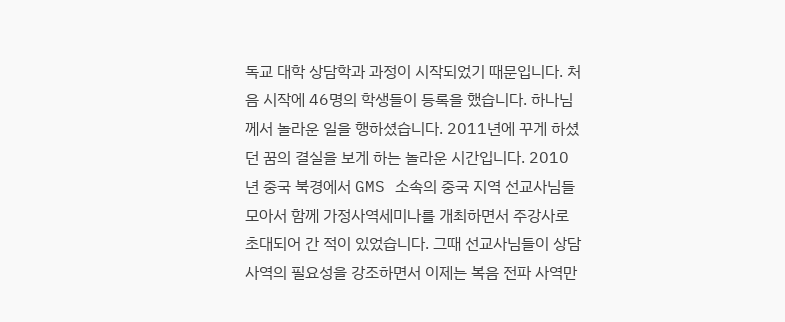독교 대학 상담학과 과정이 시작되었기 때문입니다. 처음 시작에 46명의 학생들이 등록을 했습니다. 하나님께서 놀라운 일을 행하셨습니다. 2011년에 꾸게 하셨던 꿈의 결실을 보게 하는 놀라운 시간입니다. 2010년 중국 북경에서 GMS 소속의 중국 지역 선교사님들 모아서 함께 가정사역세미나를 개최하면서 주강사로 초대되어 간 적이 있었습니다. 그때 선교사님들이 상담사역의 필요성을 강조하면서 이제는 복음 전파 사역만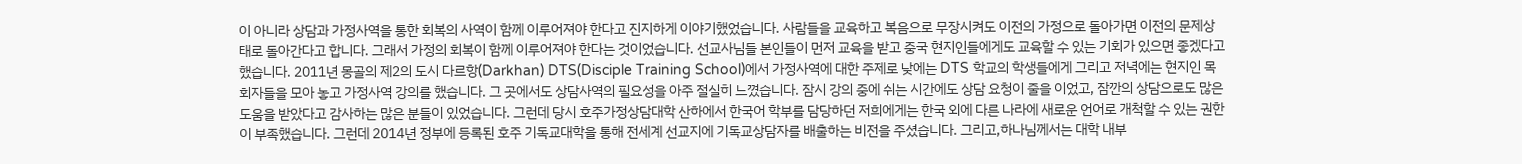이 아니라 상담과 가정사역을 통한 회복의 사역이 함께 이루어져야 한다고 진지하게 이야기했었습니다. 사람들을 교육하고 복음으로 무장시켜도 이전의 가정으로 돌아가면 이전의 문제상태로 돌아간다고 합니다. 그래서 가정의 회복이 함께 이루어져야 한다는 것이었습니다. 선교사님들 본인들이 먼저 교육을 받고 중국 현지인들에게도 교육할 수 있는 기회가 있으면 좋겠다고 했습니다. 2011년 몽골의 제2의 도시 다르항(Darkhan) DTS(Disciple Training School)에서 가정사역에 대한 주제로 낮에는 DTS 학교의 학생들에게 그리고 저녁에는 현지인 목회자들을 모아 놓고 가정사역 강의를 했습니다. 그 곳에서도 상담사역의 필요성을 아주 절실히 느꼈습니다. 잠시 강의 중에 쉬는 시간에도 상담 요청이 줄을 이었고, 잠깐의 상담으로도 많은 도움을 받았다고 감사하는 많은 분들이 있었습니다. 그런데 당시 호주가정상담대학 산하에서 한국어 학부를 담당하던 저희에게는 한국 외에 다른 나라에 새로운 언어로 개척할 수 있는 권한이 부족했습니다. 그런데 2014년 정부에 등록된 호주 기독교대학을 통해 전세계 선교지에 기독교상담자를 배출하는 비전을 주셨습니다. 그리고,하나님께서는 대학 내부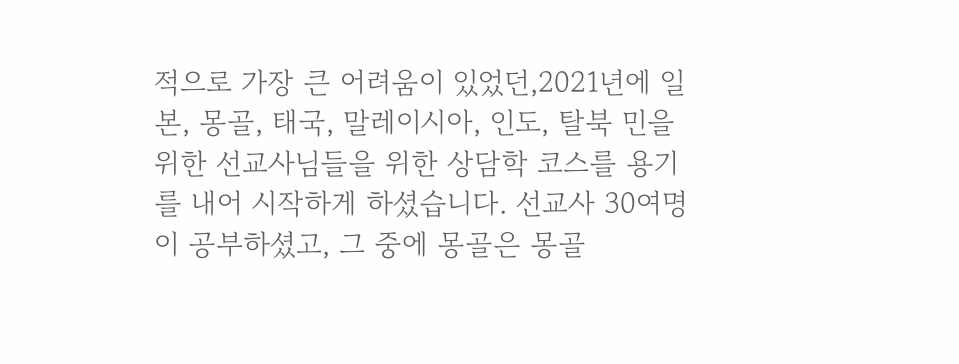적으로 가장 큰 어려움이 있었던,2021년에 일본, 몽골, 태국, 말레이시아, 인도, 탈북 민을 위한 선교사님들을 위한 상담학 코스를 용기를 내어 시작하게 하셨습니다. 선교사 30여명이 공부하셨고, 그 중에 몽골은 몽골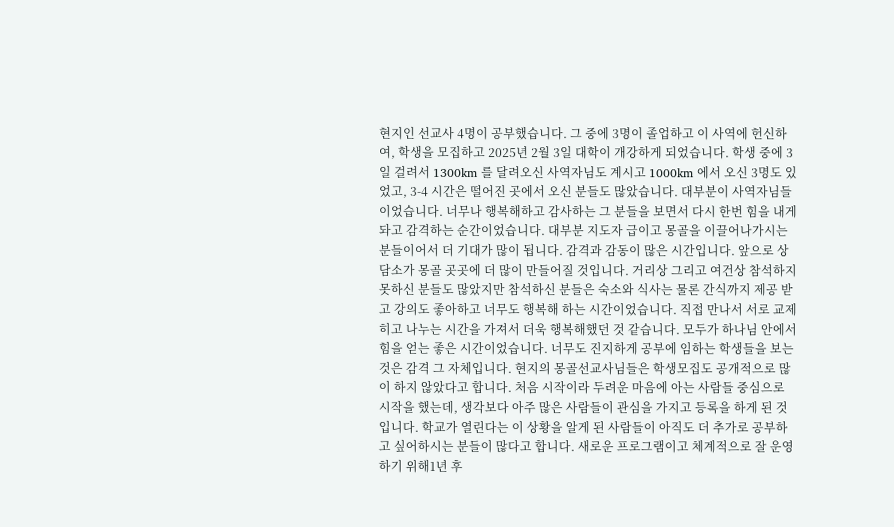현지인 선교사 4명이 공부했습니다. 그 중에 3명이 졸업하고 이 사역에 헌신하여, 학생을 모집하고 2025년 2월 3일 대학이 개강하게 되었습니다. 학생 중에 3일 걸려서 1300km 를 달려오신 사역자님도 계시고 1000km 에서 오신 3명도 있었고, 3-4 시간은 떨어진 곳에서 오신 분들도 많았습니다. 대부분이 사역자님들이었습니다. 너무나 행복해하고 감사하는 그 분들을 보면서 다시 한번 힘을 내게돠고 감격하는 순간이었습니다. 대부분 지도자 급이고 몽골을 이끌어나가시는 분들이어서 더 기대가 많이 됩니다. 감격과 감동이 많은 시간입니다. 앞으로 상담소가 몽골 곳곳에 더 많이 만들어질 것입니다. 거리상 그리고 여건상 참석하지 못하신 분들도 많았지만 참석하신 분들은 숙소와 식사는 물론 간식까지 제공 받고 강의도 좋아하고 너무도 행복해 하는 시간이었습니다. 직접 만나서 서로 교제히고 나누는 시간을 가져서 더욱 행복해했던 것 같습니다. 모두가 하나님 안에서 힘을 얻는 좋은 시간이었습니다. 너무도 진지하게 공부에 임하는 학생들을 보는 것은 감격 그 자체입니다. 현지의 몽골선교사님들은 학생모집도 공개적으로 많이 하지 않았다고 합니다. 처음 시작이라 두려운 마음에 아는 사람들 중심으로 시작을 했는데, 생각보다 아주 많은 사람들이 관심을 가지고 등록을 하게 된 것입니다. 학교가 열린다는 이 상황을 알게 된 사람들이 아직도 더 추가로 공부하고 싶어하시는 분들이 많다고 합니다. 새로운 프로그램이고 체계적으로 잘 운영하기 위해1년 후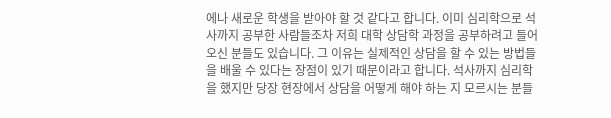에나 새로운 학생을 받아야 할 것 같다고 합니다. 이미 심리학으로 석사까지 공부한 사람들조차 저희 대학 상담학 과정을 공부하려고 들어오신 분들도 있습니다. 그 이유는 실제적인 상담을 할 수 있는 방법들을 배울 수 있다는 장점이 있기 때문이라고 합니다. 석사까지 심리학을 했지만 당장 현장에서 상담을 어떻게 해야 하는 지 모르시는 분들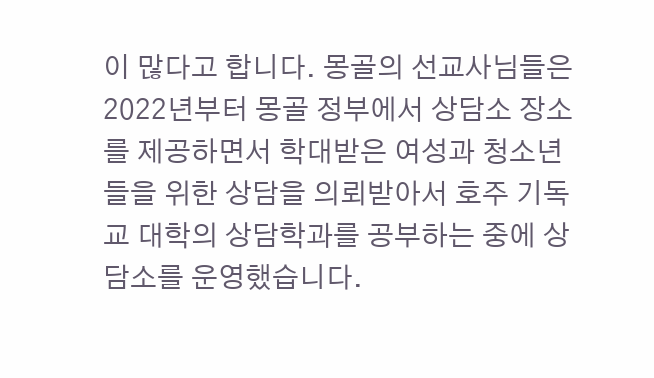이 많다고 합니다. 몽골의 선교사님들은 2022년부터 몽골 정부에서 상담소 장소를 제공하면서 학대받은 여성과 청소년들을 위한 상담을 의뢰받아서 호주 기독교 대학의 상담학과를 공부하는 중에 상담소를 운영했습니다.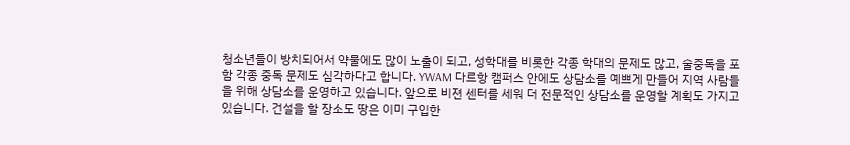청소년들이 방치되어서 약물에도 많이 노출이 되고, 성학대를 비롯한 각종 학대의 문제도 많고, 술중독을 포함 각종 중독 문제도 심각하다고 합니다. YWAM 다르항 캠퍼스 안에도 상담소를 예쁘게 만들어 지역 사람들을 위해 상담소를 운영하고 있습니다. 앞으로 비젼 센터를 세워 더 전문적인 상담소를 운영할 계획도 가지고 있습니다. 건설을 할 장소도 땅은 이미 구입한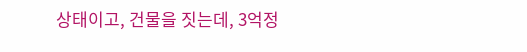상태이고, 건물을 짓는데, 3억정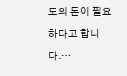도의 돈이 필요하다고 합니다.…